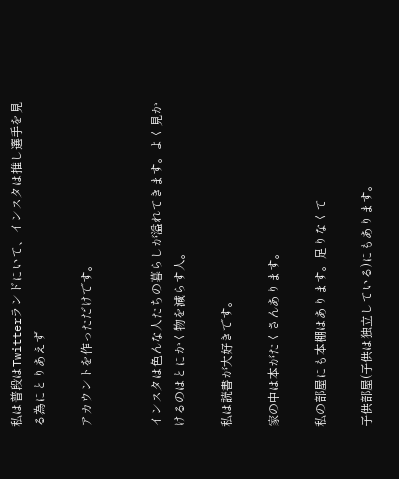私は普段はTwitterランドにいて、インスタは推し選手を見る為にとりあえず

アカウントを作っただけです。


インスタは色んな人たちの暮らしが溢れてきます。よく見かけるのはとにかく物を減らす人。

私は読書が大好きです。

家の中は本がたくさんあります。

私の部屋にも本棚はあります。足りなくて

子供部屋(子供は独立している)にもあります。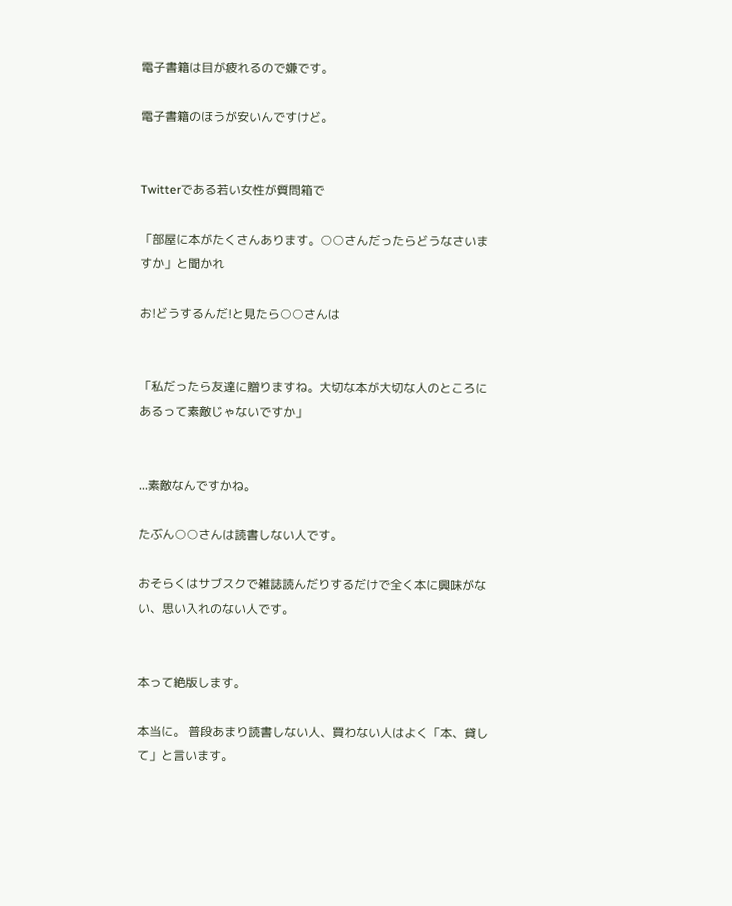電子書籍は目が疲れるので嫌です。

電子書籍のほうが安いんですけど。


Twitterである若い女性が質問箱で

「部屋に本がたくさんあります。○○さんだったらどうなさいますか」と聞かれ

お!どうするんだ!と見たら○○さんは


「私だったら友達に贈りますね。大切な本が大切な人のところにあるって素敵じゃないですか」


...素敵なんですかね。

たぶん○○さんは読書しない人です。

おそらくはサブスクで雑誌読んだりするだけで全く本に興味がない、思い入れのない人です。


本って絶版します。

本当に。 普段あまり読書しない人、買わない人はよく「本、貸して」と言います。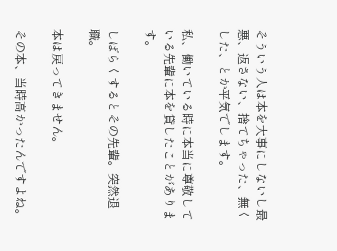そういう人は本を大事にしないし最悪、返さない、捨てちゃった、無くした、とか平気でします。

私、働いている時に本当に尊敬している先輩に本を貸したことがあります。

しばらくするとその先輩。突然退職。

本は戻ってきません。

その本、当時高かったんですよね。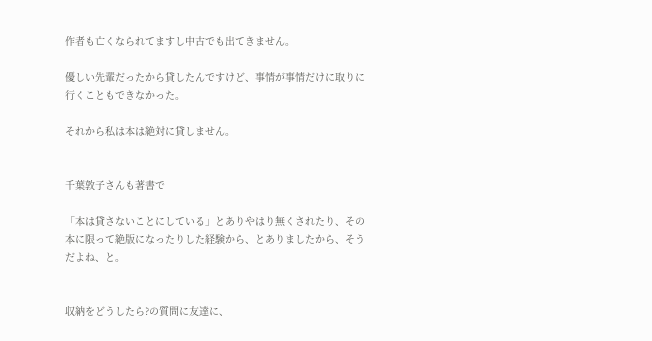作者も亡くなられてますし中古でも出てきません。

優しい先輩だったから貸したんですけど、事情が事情だけに取りに行くこともできなかった。

それから私は本は絶対に貸しません。


千葉敦子さんも著書で

「本は貸さないことにしている」とありやはり無くされたり、その本に限って絶版になったりした経験から、とありましたから、そうだよね、と。


収納をどうしたら?の質問に友達に、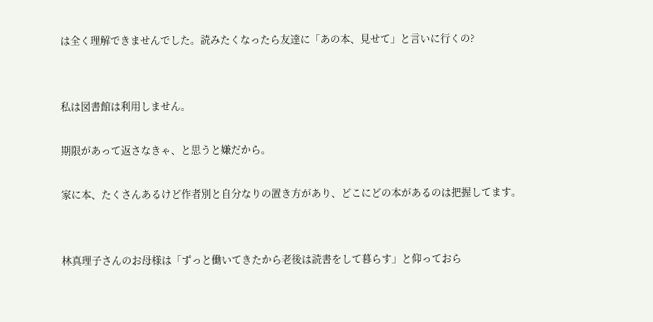は全く理解できませんでした。読みたくなったら友達に「あの本、見せて」と言いに行くの?


私は図書館は利用しません。

期限があって返さなきゃ、と思うと嫌だから。

家に本、たくさんあるけど作者別と自分なりの置き方があり、どこにどの本があるのは把握してます。


林真理子さんのお母様は「ずっと働いてきたから老後は読書をして暮らす」と仰っておら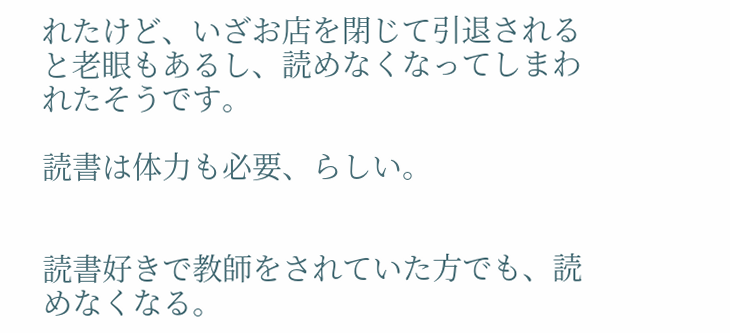れたけど、いざお店を閉じて引退されると老眼もあるし、読めなくなってしまわれたそうです。

読書は体力も必要、らしい。


読書好きで教師をされていた方でも、読めなくなる。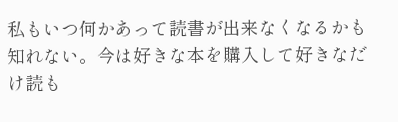私もいつ何かあって読書が出来なくなるかも知れない。今は好きな本を購入して好きなだけ読も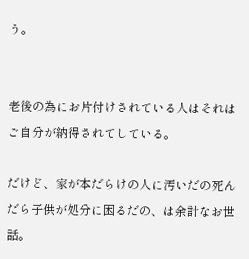う。


老後の為にお片付けされている人はそれはご自分が納得されてしている。

だけど、家が本だらけの人に汚いだの死んだら子供が処分に困るだの、は余計なお世話。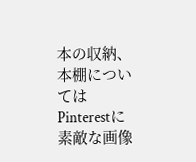本の収納、本棚についてはPinterestに素敵な画像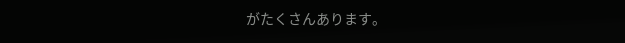がたくさんあります。